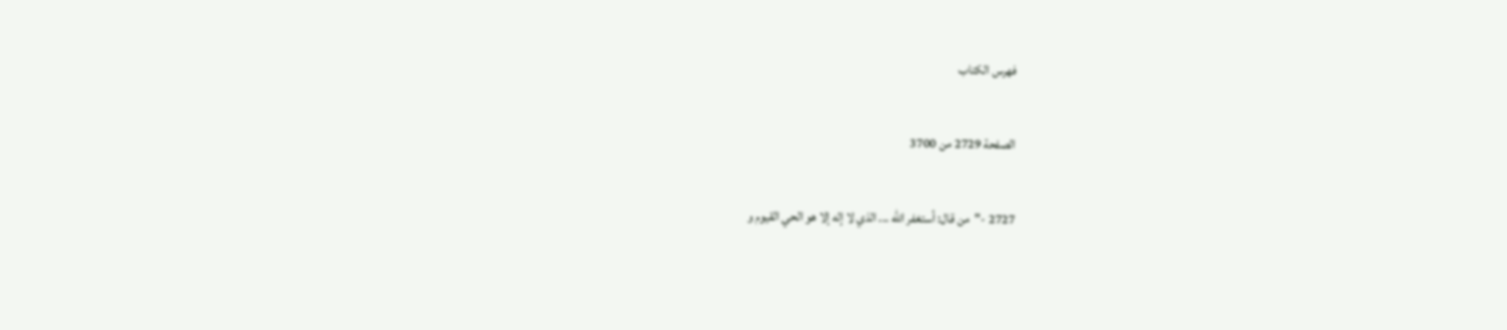فهرس الكتاب

الصفحة 2729 من 3700

2727 -"من قال: أستغفر الله ... الذي لا إله إلا هو الحي القيوم و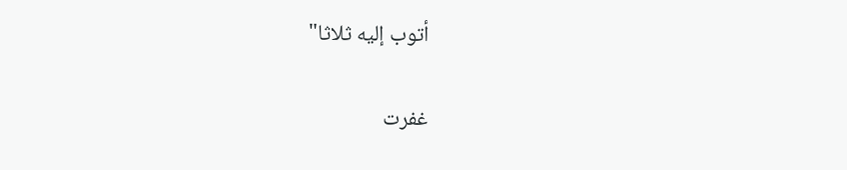أتوب إليه ثلاثا"

غفرت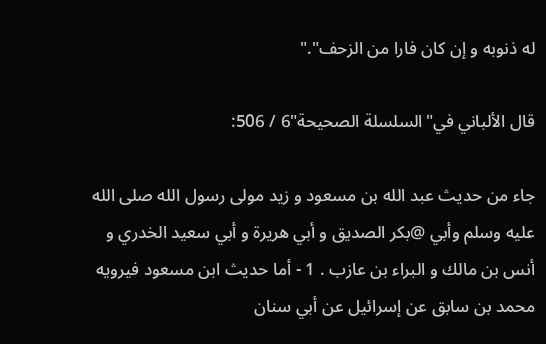له ذنوبه و إن كان فارا من الزحف"."

قال الألباني في"السلسلة الصحيحة"6 / 506:

جاء من حديث عبد الله بن مسعود و زيد مولى رسول الله صلى الله عليه وسلم وأبي @بكر الصديق و أبي هريرة و أبي سعيد الخدري و أنس بن مالك و البراء بن عازب . 1 - أما حديث ابن مسعود فيرويه محمد بن سابق عن إسرائيل عن أبي سنان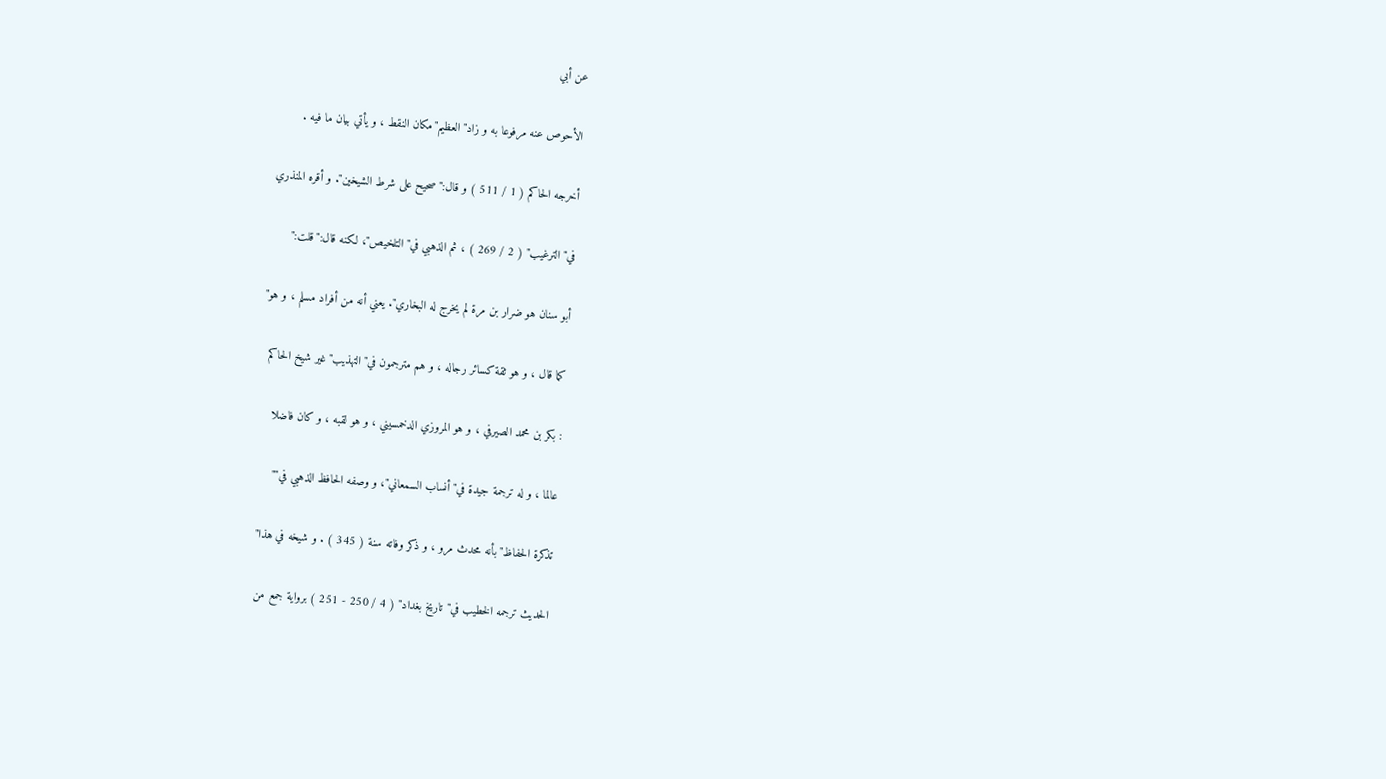عن أبي

الأحوص عنه مرفوعا به و زاد"العظيم"مكان النقط ، و يأتي بيان ما فيه .

أخرجه الحاكم ( 1 / 511 ) و قال:"صحيح على شرط الشيخين". و أقره المنذري

في"الترغيب" ( 2 / 269 ) ، ثم الذهبي في"التلخيص"، لكنه قال:"قلت:"

أبو سنان هو ضرار بن مرة لم يخرج له البخاري". يعني أنه من أفراد مسلم ، و هو"

كما قال ، و هو ثقة كسائر رجاله ، و هم مترجمون في"التهذيب"غير شيخ الحاكم

: بكر بن محمد الصيرفي ، و هو المروزي الدخمسيني ، و هو لقبه ، و كان فاضلا

عالما ، و له ترجمة جيدة في"أنساب السمعاني"، و وصفه الحافظ الذهبي في""

تذكرة الحفاظ"بأنه محدث مرو ، و ذكر وفاته سنة ( 345 ) . و شيخه في هذا"

الحديث ترجمه الخطيب في"تاريخ بغداد" ( 4 / 250 - 251 ) برواية جمع من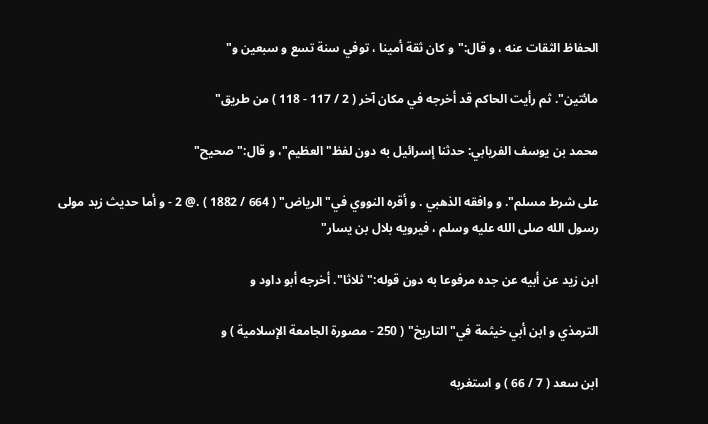الحفاظ الثقات عنه ، و قال:"و كان ثقة أمينا ، توفي سنة تسع و سبعين و"

مائتين". ثم رأيت الحاكم قد أخرجه في مكان آخر ( 2 / 117 - 118 ) من طريق"

محمد بن يوسف الفريابي: حدثنا إسرائيل به دون لفظ"العظيم"، و قال:"صحيح"

على شرط مسلم". و وافقه الذهبي . و أقره النووي في"الرياض" ( 664 / 1882 ) .@ 2 - و أما حديث زيد مولى رسول الله صلى الله عليه وسلم ، فيرويه بلال بن يسار"

ابن زيد عن أبيه عن جده مرفوعا به دون قوله:"ثلاثا". أخرجه أبو داود و

الترمذي و ابن أبي خيثمة في"التاريخ" ( 250 - مصورة الجامعة الإسلامية ) و

ابن سعد ( 7 / 66 ) و استغربه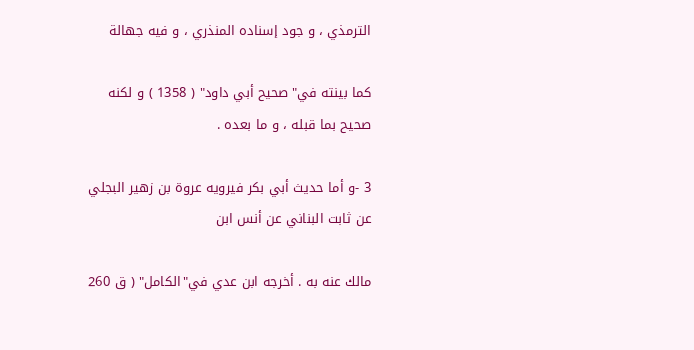الترمذي ، و جود إسناده المنذري ، و فيه جهالة

كما بينته في"صحيح أبي داود" ( 1358 ) و لكنه صحيح بما قبله ، و ما بعده .

3 -و أما حديث أبي بكر فيرويه عروة بن زهير البجلي عن ثابت البناني عن أنس ابن

مالك عنه به . أخرجه ابن عدي في"الكامل" ( ق 260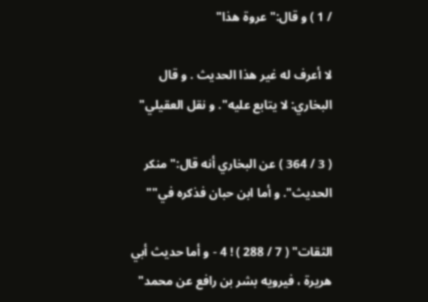/ 1 ) و قال:"عروة هذا"

لا أعرف له غير هذا الحديث . و قال البخاري: لا يتابع عليه". و نقل العقيلي"

( 3 / 364 ) عن البخاري أنه قال:"منكر الحديث". و أما ابن حبان فذكره في""

الثقات" ( 7 / 288 ) ! 4 - و أما حديث أبي هريرة ، فيرويه بشر بن رافع عن محمد"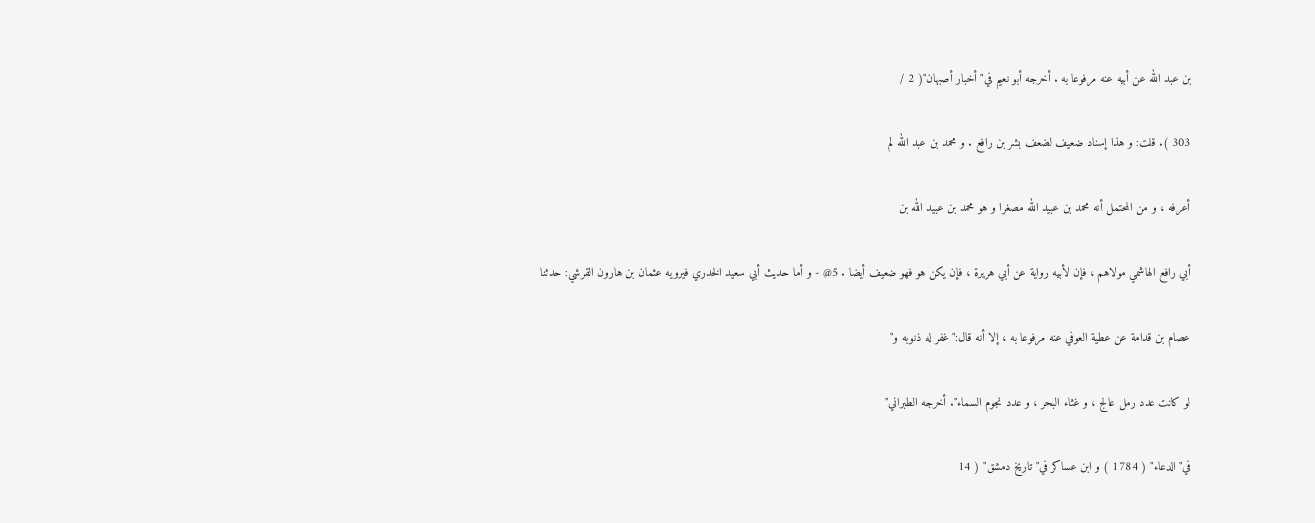بن عبد الله عن أبيه عنه مرفوعا به . أخرجه أبو نعيم في"أخبار أصبهان"( 2 /

303 ). قلت: و هذا إسناد ضعيف لضعف بشر بن رافع . و محمد بن عبد الله لم

أعرفه ، و من المحتمل أنه محمد بن عبيد الله مصغرا و هو محمد بن عبيد الله بن

أبي رافع الهاشمي مولاهم ، فإن لأبيه رواية عن أبي هريرة ، فإن يكن هو فهو ضعيف أيضا . 5@ - و أما حديث أبي سعيد الخدري فيرويه عثمان بن هارون القرشي: حدثنا

عصام بن قدامة عن عطية العوفي عنه مرفوعا به ، إلا أنه قال:"غفر له ذنوبه و"

لو كانت عدد رمل عالج ، و غثاء البحر ، و عدد نجوم السماء". أخرجه الطبراني"

في"الدعاء" ( 1784 ) و ابن عساكر في"تاريخ دمشق" ( 14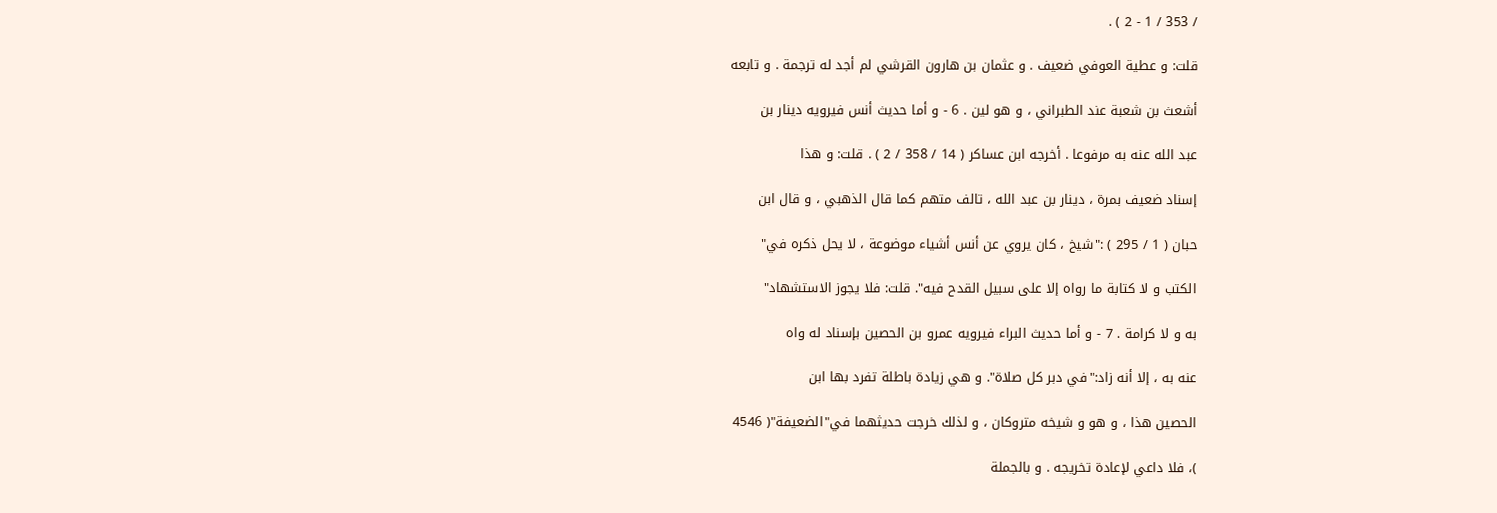/ 353 / 1 - 2 ) .

قلت: و عطية العوفي ضعيف . و عثمان بن هارون القرشي لم أجد له ترجمة . و تابعه

أشعث بن شعبة عند الطبراني ، و هو لين . 6 - و أما حديث أنس فيرويه دينار بن

عبد الله عنه به مرفوعا . أخرجه ابن عساكر ( 14 / 358 / 2 ) . قلت: و هذا

إسناد ضعيف بمرة ، دينار بن عبد الله ، تالف متهم كما قال الذهبي ، و قال ابن

حبان ( 1 / 295 ) :"شيخ ، كان يروي عن أنس أشياء موضوعة ، لا يحل ذكره في"

الكتب و لا كتابة ما رواه إلا على سبيل القدح فيه". قلت: فلا يجوز الاستشهاد"

به و لا كرامة . 7 - و أما حديث البراء فيرويه عمرو بن الحصين بإسناد له واه

عنه به ، إلا أنه زاد:"في دبر كل صلاة". و هي زيادة باطلة تفرد بها ابن

الحصين هذا ، و هو و شيخه متروكان ، و لذلك خرجت حديثهما في"الضعيفة"( 4546

)، فلا داعي لإعادة تخريجه . و بالجملة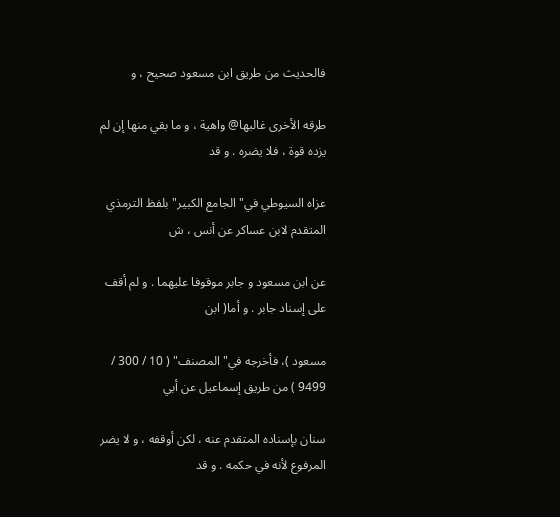فالحديث من طريق ابن مسعود صحيح ، و

طرقه الأخرى غالبها@ واهية ، و ما بقي منها إن لم يزده قوة ، فلا يضره . و قد

عزاه السيوطي في"الجامع الكبير"بلفظ الترمذي المتقدم لابن عساكر عن أنس ، ش

عن ابن مسعود و جابر موقوفا عليهما . و لم أقف على إسناد جابر . و أما( ابن

مسعود )، فأخرجه في"المصنف" ( 10 / 300 / 9499 ) من طريق إسماعيل عن أبي

سنان بإسناده المتقدم عنه ، لكن أوقفه ، و لا يضر المرفوع لأنه في حكمه . و قد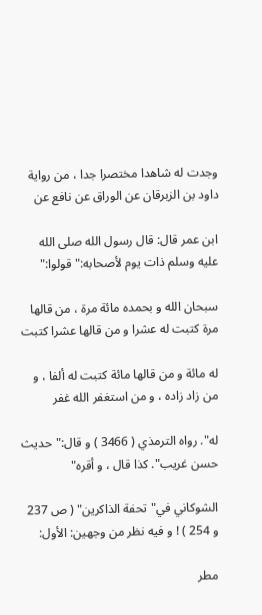وجدت له شاهدا مختصرا جدا ، من رواية داود بن الزبرقان عن الوراق عن نافع عن

ابن عمر قال: قال رسول الله صلى الله عليه وسلم ذات يوم لأصحابه:"قولوا:"

سبحان الله و بحمده مائة مرة ، من قالها مرة كتبت له عشرا و من قالها عشرا كتبت

له مائة و من قالها مائة كتبت له ألفا ، و من زاد زاده ، و من استغفر الله غفر

له". رواه الترمذي ( 3466 ) و قال:"حديث حسن غريب". كذا قال ، و أقره"

الشوكاني في"تحفة الذاكرين" ( ص 237 و 254 ) ! و فيه نظر من وجهين: الأول:

مطر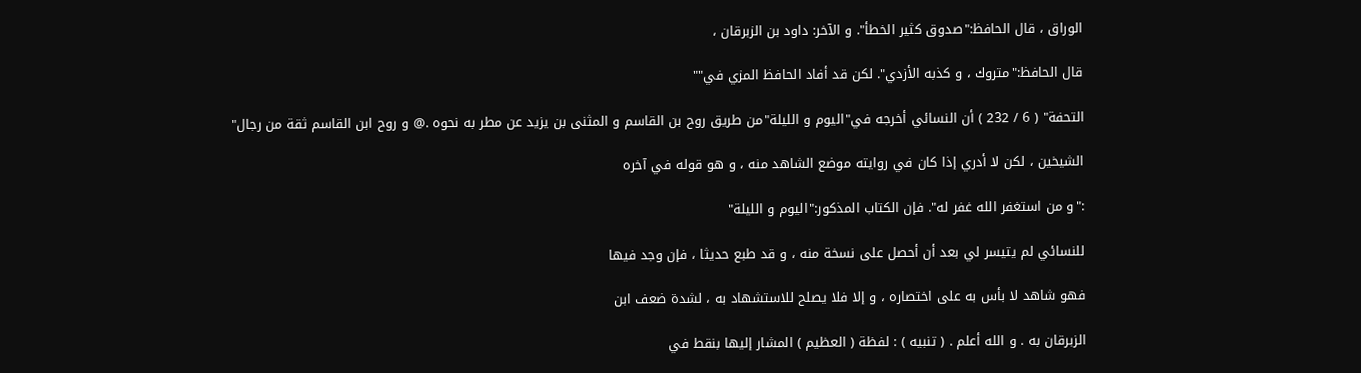الوراق ، قال الحافظ:"صدوق كثير الخطأ". و الآخر: داود بن الزبرقان ،

قال الحافظ:"متروك ، و كذبه الأزدي". لكن قد أفاد الحافظ المزي في""

التحفة" ( 6 / 232 ) أن النسائي أخرجه في"اليوم و الليلة"من طريق روح بن القاسم و المثنى بن يزيد عن مطر به نحوه .@ و روح ابن القاسم ثقة من رجال"

الشيخين ، لكن لا أدري إذا كان في روايته موضع الشاهد منه ، و هو قوله في آخره

:"و من استغفر الله غفر له". فإن الكتاب المذكور:"اليوم و الليلة"

للنسائي لم يتيسر لي بعد أن أحصل على نسخة منه ، و قد طبع حديثا ، فإن وجد فيها

فهو شاهد لا بأس به على اختصاره ، و إلا فلا يصلح للاستشهاد به ، لشدة ضعف ابن

الزبرقان به . و الله أعلم . ( تنبيه ) : لفظة ( العظيم ) المشار إليها بنقط في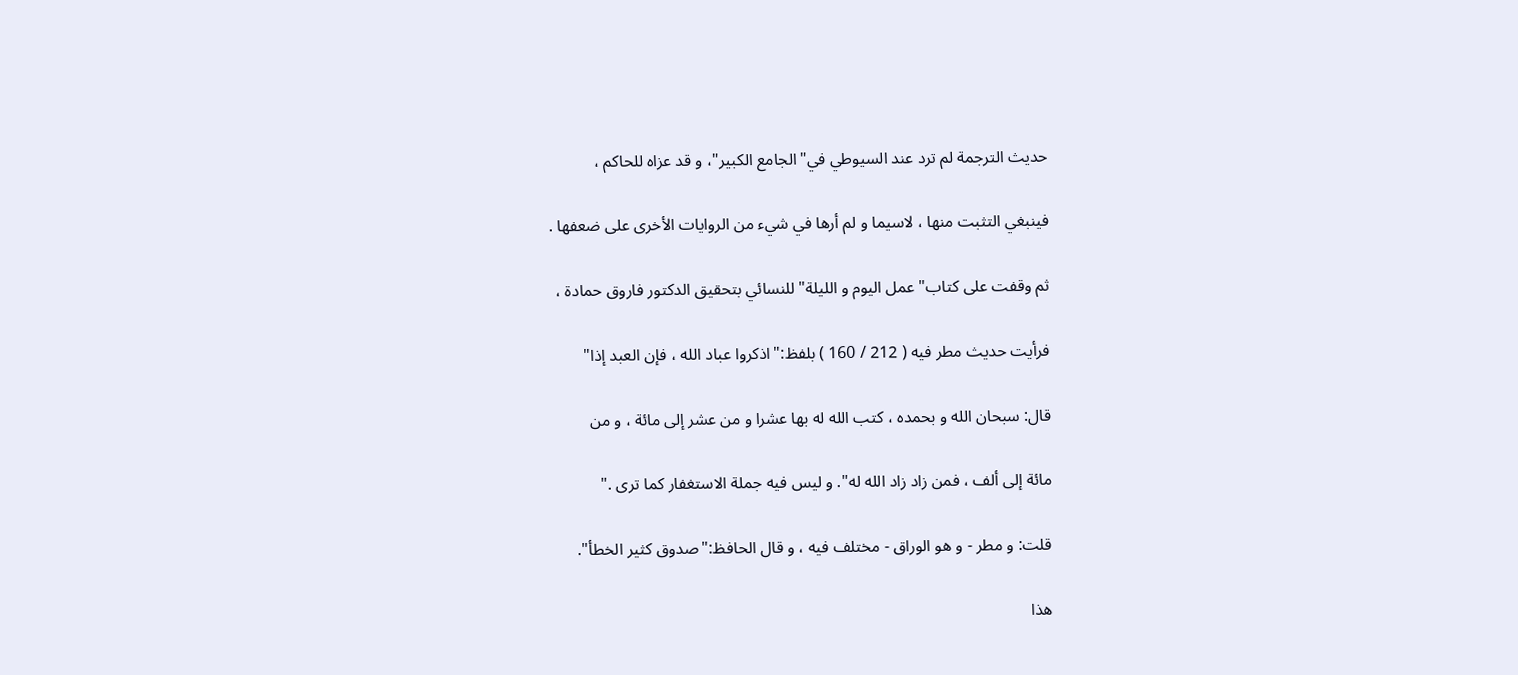حديث الترجمة لم ترد عند السيوطي في"الجامع الكبير"، و قد عزاه للحاكم ،

فينبغي التثبت منها ، لاسيما و لم أرها في شيء من الروايات الأخرى على ضعفها .

ثم وقفت على كتاب"عمل اليوم و الليلة"للنسائي بتحقيق الدكتور فاروق حمادة ،

فرأيت حديث مطر فيه ( 212 / 160 ) بلفظ:"اذكروا عباد الله ، فإن العبد إذا"

قال: سبحان الله و بحمده ، كتب الله له بها عشرا و من عشر إلى مائة ، و من

مائة إلى ألف ، فمن زاد زاد الله له". و ليس فيه جملة الاستغفار كما ترى ."

قلت: و مطر - و هو الوراق - مختلف فيه ، و قال الحافظ:"صدوق كثير الخطأ".

هذا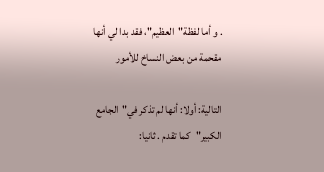. و أما لفظة"العظيم"، فقد بدا لي أنها مقحمة من بعض النساخ للأمور

التالية: أولا: أنها لم تذكر في"الجامع الكبير"كما تقدم . ثانيا: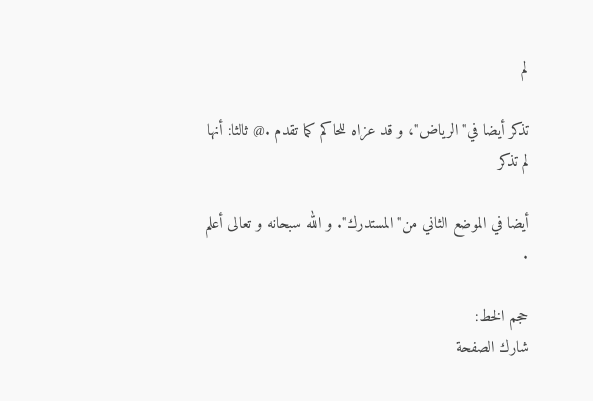لم

تذكر أيضا في"الرياض"، و قد عزاه للحاكم كما تقدم .@ ثالثا: أنها لم تذكر

أيضا في الموضع الثاني من"المستدرك". و الله سبحانه و تعالى أعلم .

حجم الخط:
شارك الصفحة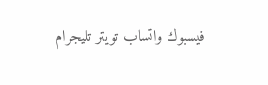فيسبوك واتساب تويتر تليجرام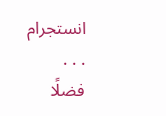انستجرام
. . .
فضلًا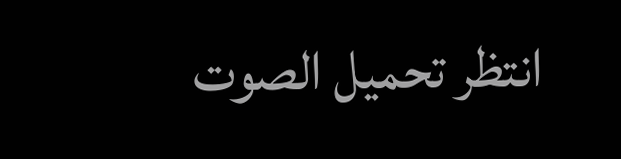انتظر تحميل الصوت